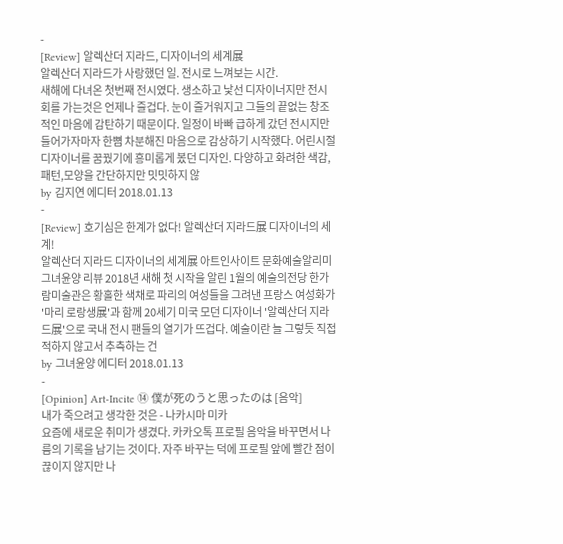-
[Review] 알렉산더 지라드, 디자이너의 세계展
알렉산더 지라드가 사랑했던 일. 전시로 느껴보는 시간.
새해에 다녀온 첫번째 전시였다. 생소하고 낯선 디자이너지만 전시회를 가는것은 언제나 즐겁다. 눈이 즐거워지고 그들의 끝없는 창조적인 마음에 감탄하기 때문이다. 일정이 바빠 급하게 갔던 전시지만 들어가자마자 한뼘 차분해진 마음으로 감상하기 시작했다. 어린시절 디자이너를 꿈꿨기에 흥미롭게 봈던 디자인. 다양하고 화려한 색감,패턴,모양을 간단하지만 밋밋하지 않
by 김지연 에디터 2018.01.13
-
[Review] 호기심은 한계가 없다! 알렉산더 지라드展 디자이너의 세계!
알렉산더 지라드 디자이너의 세계展 아트인사이트 문화예술알리미 그녀윤양 리뷰 2018년 새해 첫 시작을 알린 1월의 예술의전당 한가람미술관은 황홀한 색채로 파리의 여성들을 그려낸 프랑스 여성화가 '마리 로랑생展'과 함께 20세기 미국 모던 디자이너 '알렉산더 지라드展'으로 국내 전시 팬들의 열기가 뜨겁다. 예술이란 늘 그렇듯 직접 적하지 않고서 추측하는 건
by 그녀윤양 에디터 2018.01.13
-
[Opinion] Art-Incite ⑭ 僕が死のうと思ったのは [음악]
내가 죽으려고 생각한 것은 - 나카시마 미카
요즘에 새로운 취미가 생겼다. 카카오톡 프로필 음악을 바꾸면서 나름의 기록을 남기는 것이다. 자주 바꾸는 덕에 프로필 앞에 빨간 점이 끊이지 않지만 나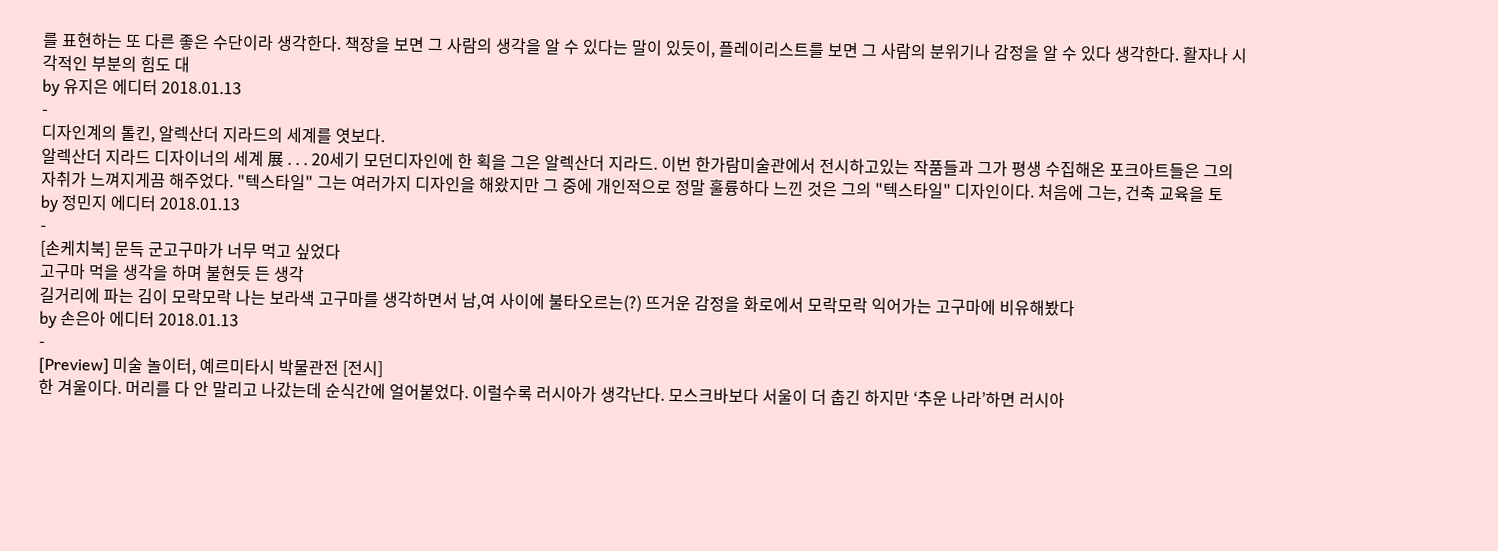를 표현하는 또 다른 좋은 수단이라 생각한다. 책장을 보면 그 사람의 생각을 알 수 있다는 말이 있듯이, 플레이리스트를 보면 그 사람의 분위기나 감정을 알 수 있다 생각한다. 활자나 시각적인 부분의 힘도 대
by 유지은 에디터 2018.01.13
-
디자인계의 톨킨, 알렉산더 지라드의 세계를 엿보다.
알렉산더 지라드 디자이너의 세계 展 . . . 20세기 모던디자인에 한 획을 그은 알렉산더 지라드. 이번 한가람미술관에서 전시하고있는 작품들과 그가 평생 수집해온 포크아트들은 그의 자취가 느껴지게끔 해주었다. "텍스타일" 그는 여러가지 디자인을 해왔지만 그 중에 개인적으로 정말 훌륭하다 느낀 것은 그의 "텍스타일" 디자인이다. 처음에 그는, 건축 교육을 토
by 정민지 에디터 2018.01.13
-
[손케치북] 문득 군고구마가 너무 먹고 싶었다
고구마 먹을 생각을 하며 불현듯 든 생각
길거리에 파는 김이 모락모락 나는 보라색 고구마를 생각하면서 남,여 사이에 불타오르는(?) 뜨거운 감정을 화로에서 모락모락 익어가는 고구마에 비유해봤다
by 손은아 에디터 2018.01.13
-
[Preview] 미술 놀이터, 예르미타시 박물관전 [전시]
한 겨울이다. 머리를 다 안 말리고 나갔는데 순식간에 얼어붙었다. 이럴수록 러시아가 생각난다. 모스크바보다 서울이 더 춥긴 하지만 ‘추운 나라’하면 러시아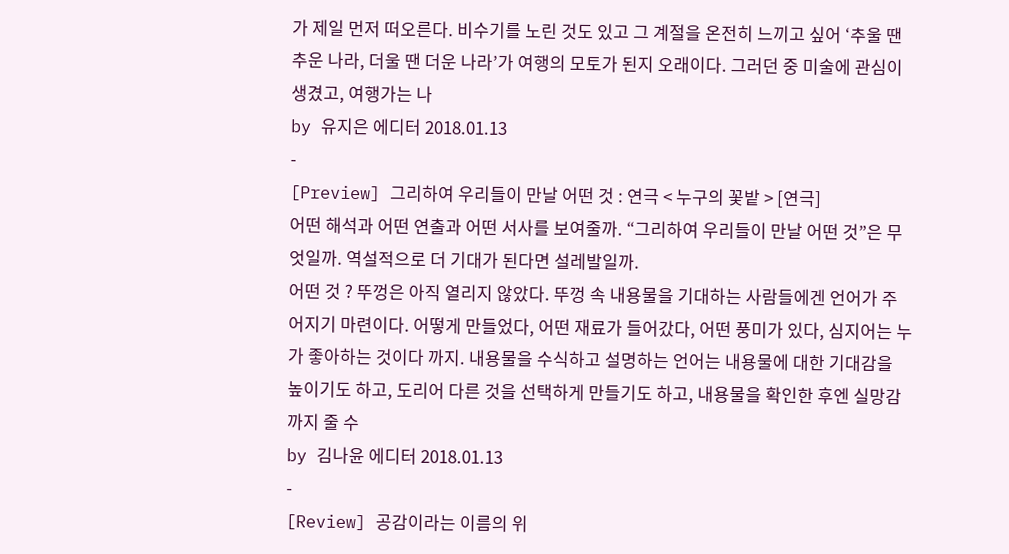가 제일 먼저 떠오른다. 비수기를 노린 것도 있고 그 계절을 온전히 느끼고 싶어 ‘추울 땐 추운 나라, 더울 땐 더운 나라’가 여행의 모토가 된지 오래이다. 그러던 중 미술에 관심이 생겼고, 여행가는 나
by 유지은 에디터 2018.01.13
-
[Preview] 그리하여 우리들이 만날 어떤 것 : 연극 < 누구의 꽃밭 > [연극]
어떤 해석과 어떤 연출과 어떤 서사를 보여줄까. “그리하여 우리들이 만날 어떤 것”은 무엇일까. 역설적으로 더 기대가 된다면 설레발일까.
어떤 것 ? 뚜껑은 아직 열리지 않았다. 뚜껑 속 내용물을 기대하는 사람들에겐 언어가 주어지기 마련이다. 어떻게 만들었다, 어떤 재료가 들어갔다, 어떤 풍미가 있다, 심지어는 누가 좋아하는 것이다 까지. 내용물을 수식하고 설명하는 언어는 내용물에 대한 기대감을 높이기도 하고, 도리어 다른 것을 선택하게 만들기도 하고, 내용물을 확인한 후엔 실망감까지 줄 수
by 김나윤 에디터 2018.01.13
-
[Review] 공감이라는 이름의 위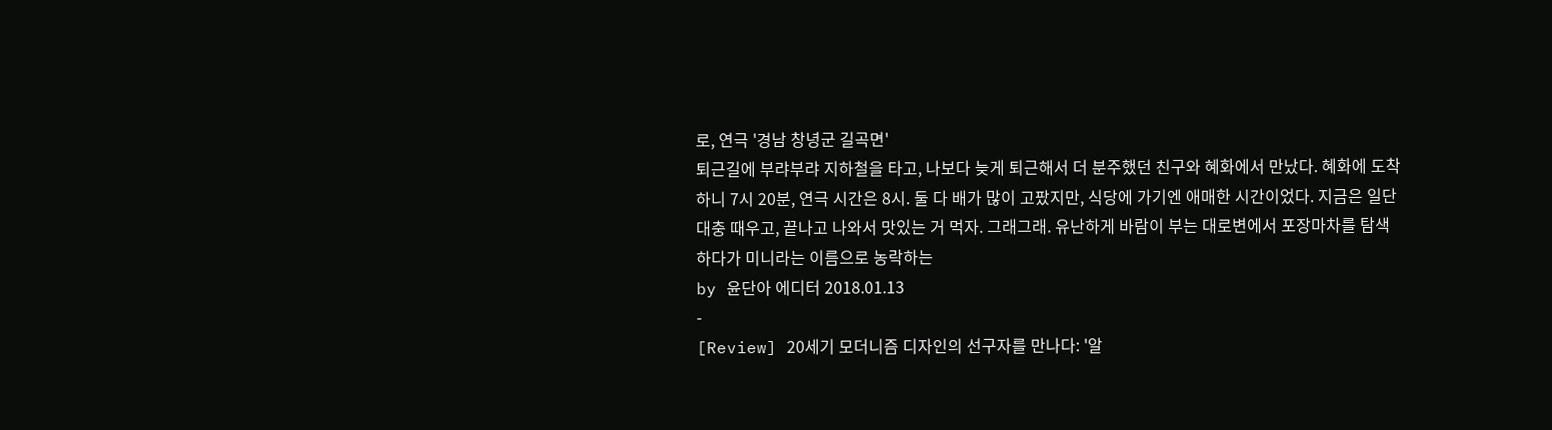로, 연극 '경남 창녕군 길곡면'
퇴근길에 부랴부랴 지하철을 타고, 나보다 늦게 퇴근해서 더 분주했던 친구와 혜화에서 만났다. 혜화에 도착하니 7시 20분, 연극 시간은 8시. 둘 다 배가 많이 고팠지만, 식당에 가기엔 애매한 시간이었다. 지금은 일단 대충 때우고, 끝나고 나와서 맛있는 거 먹자. 그래그래. 유난하게 바람이 부는 대로변에서 포장마차를 탐색하다가 미니라는 이름으로 농락하는
by 윤단아 에디터 2018.01.13
-
[Review] 20세기 모더니즘 디자인의 선구자를 만나다: '알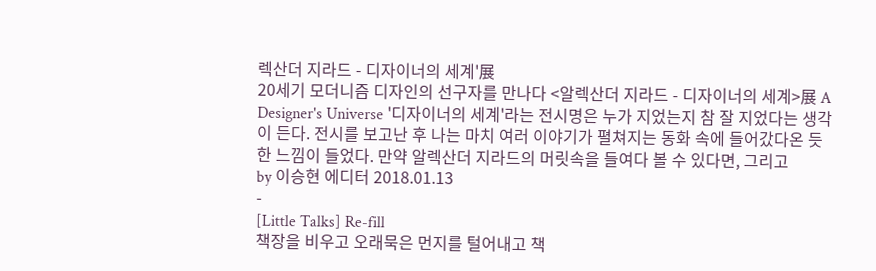렉산더 지라드 - 디자이너의 세계'展
20세기 모더니즘 디자인의 선구자를 만나다 <알렉산더 지라드 - 디자이너의 세계>展 A Designer's Universe '디자이너의 세계'라는 전시명은 누가 지었는지 참 잘 지었다는 생각이 든다. 전시를 보고난 후 나는 마치 여러 이야기가 펼쳐지는 동화 속에 들어갔다온 듯한 느낌이 들었다. 만약 알렉산더 지라드의 머릿속을 들여다 볼 수 있다면, 그리고
by 이승현 에디터 2018.01.13
-
[Little Talks] Re-fill
책장을 비우고 오래묵은 먼지를 털어내고 책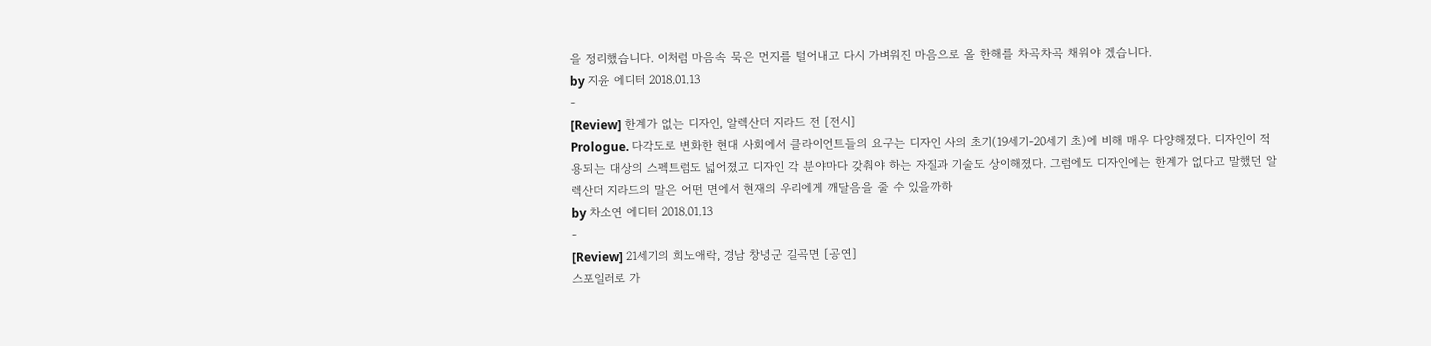을 정리했습니다. 이처럼 마음속 묵은 먼지를 털어내고 다시 가벼워진 마음으로 올 한해를 차곡차곡 채워야 겠습니다.
by 지윤 에디터 2018.01.13
-
[Review] 한계가 없는 디자인, 알렉산더 지라드 전 [전시]
Prologue. 다각도로 변화한 현대 사회에서 클라이언트들의 요구는 디자인 사의 초기(19세기-20세기 초)에 비해 매우 다양해졌다. 디자인이 적용되는 대상의 스펙트럼도 넓어졌고 디자인 각 분야마다 갖춰야 하는 자질과 기술도 상이해졌다. 그럼에도 디자인에는 한계가 없다고 말했던 알렉산더 지라드의 말은 어떤 면에서 현재의 우리에게 깨달음을 줄 수 있을까하
by 차소연 에디터 2018.01.13
-
[Review] 21세기의 희노애락, 경남 창녕군 길곡면 [공연]
스포일러로 가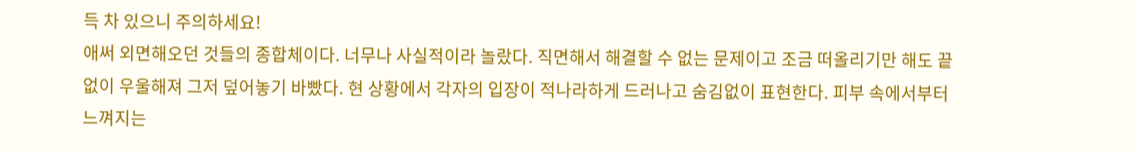득 차 있으니 주의하세요!
애써 외면해오던 것들의 종합체이다. 너무나 사실적이라 놀랐다. 직면해서 해결할 수 없는 문제이고 조금 떠올리기만 해도 끝없이 우울해져 그저 덮어놓기 바빴다. 현 상황에서 각자의 입장이 적나라하게 드러나고 숨김없이 표현한다. 피부 속에서부터 느껴지는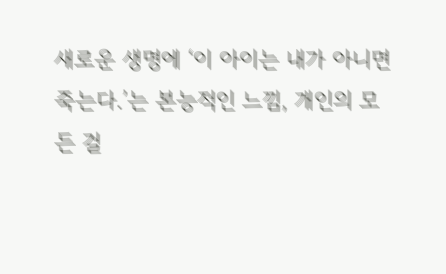새로운 생명에 ‘이 아이는 내가 아니면 죽는다.’는 본능적인 느낌, 개인의 모든 걸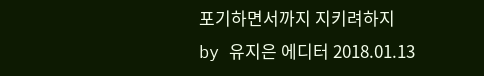포기하면서까지 지키려하지
by 유지은 에디터 2018.01.13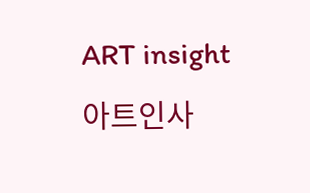ART insight
아트인사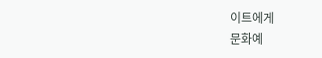이트에게
문화예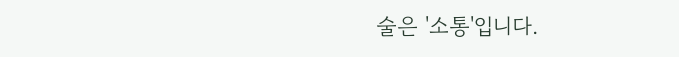술은 '소통'입니다.